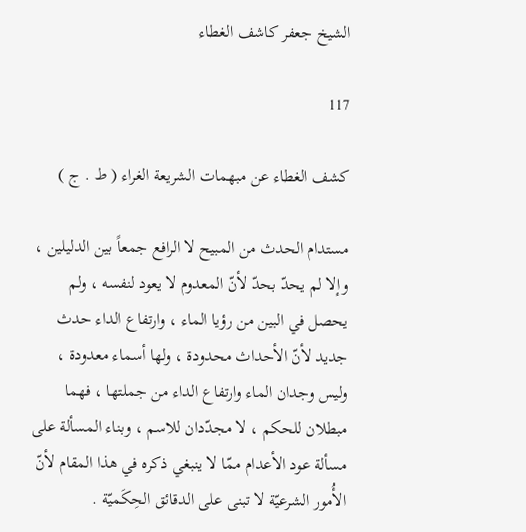الشيخ جعفر كاشف الغطاء

117

كشف الغطاء عن مبهمات الشريعة الغراء ( ط . ج )

مستدام الحدث من المبيح لا الرافع جمعاً بين الدليلين ، وإلا لم يحدّ بحدّ لأنّ المعدوم لا يعود لنفسه ، ولم يحصل في البين من رؤيا الماء ، وارتفاع الداء حدث جديد لأنّ الأحداث محدودة ، ولها أسماء معدودة ، وليس وجدان الماء وارتفاع الداء من جملتها ، فهما مبطلان للحكم ، لا مجدّدان للاسم ، وبناء المسألة على مسألة عود الأعدام ممّا لا ينبغي ذكره في هذا المقام لأنّ الأُمور الشرعيّة لا تبنى على الدقائق الحِكَميّة .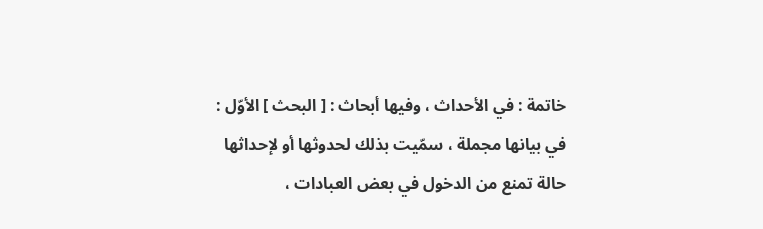خاتمة : في الأحداث ، وفيها أبحاث : [ البحث ] الأوّل : في بيانها مجملة ، سمّيت بذلك لحدوثها أو لإحداثها حالة تمنع من الدخول في بعض العبادات ،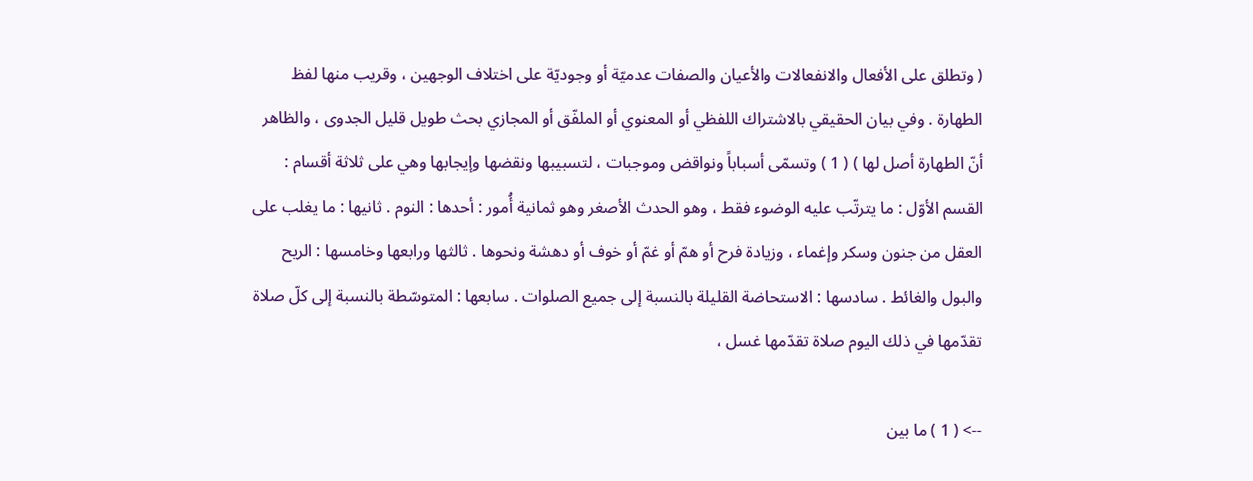( وتطلق على الأفعال والانفعالات والأعيان والصفات عدميّة أو وجوديّة على اختلاف الوجهين ، وقريب منها لفظ الطهارة . وفي بيان الحقيقي بالاشتراك اللفظي أو المعنوي أو الملفّق أو المجازي بحث طويل قليل الجدوى ، والظاهر أنّ الطهارة أصل لها ) ( 1 ) وتسمّى أسباباً ونواقض وموجبات ، لتسبيبها ونقضها وإيجابها وهي على ثلاثة أقسام : القسم الأوّل : ما يترتّب عليه الوضوء فقط ، وهو الحدث الأصغر وهو ثمانية أُمور : أحدها : النوم . ثانيها : ما يغلب على العقل من جنون وسكر وإغماء ، وزيادة فرح أو همّ أو غمّ أو خوف أو دهشة ونحوها . ثالثها ورابعها وخامسها : الريح والبول والغائط . سادسها : الاستحاضة القليلة بالنسبة إلى جميع الصلوات . سابعها : المتوسّطة بالنسبة إلى كلّ صلاة تقدّمها في ذلك اليوم صلاة تقدّمها غسل ،

--> ( 1 ) ما بين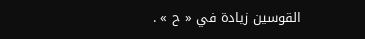القوسين زيادة في « ح » .